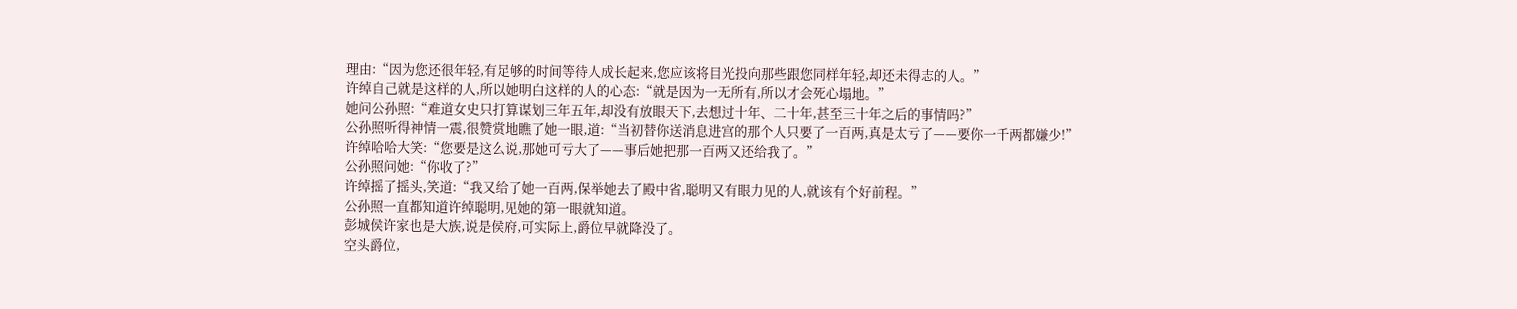理由:“因为您还很年轻,有足够的时间等待人成长起来,您应该将目光投向那些跟您同样年轻,却还未得志的人。”
许绰自己就是这样的人,所以她明白这样的人的心态:“就是因为一无所有,所以才会死心塌地。”
她问公孙照:“难道女史只打算谋划三年五年,却没有放眼天下,去想过十年、二十年,甚至三十年之后的事情吗?”
公孙照听得神情一震,很赞赏地瞧了她一眼,道:“当初替你送消息进宫的那个人只要了一百两,真是太亏了——要你一千两都嫌少!”
许绰哈哈大笑:“您要是这么说,那她可亏大了——事后她把那一百两又还给我了。”
公孙照问她:“你收了?”
许绰摇了摇头,笑道:“我又给了她一百两,保举她去了殿中省,聪明又有眼力见的人,就该有个好前程。”
公孙照一直都知道许绰聪明,见她的第一眼就知道。
彭城侯许家也是大族,说是侯府,可实际上,爵位早就降没了。
空头爵位,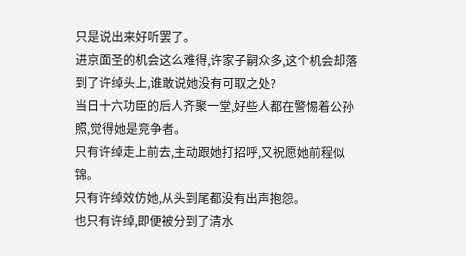只是说出来好听罢了。
进京面圣的机会这么难得,许家子嗣众多,这个机会却落到了许绰头上,谁敢说她没有可取之处?
当日十六功臣的后人齐聚一堂,好些人都在警惕着公孙照,觉得她是竞争者。
只有许绰走上前去,主动跟她打招呼,又祝愿她前程似锦。
只有许绰效仿她,从头到尾都没有出声抱怨。
也只有许绰,即便被分到了清水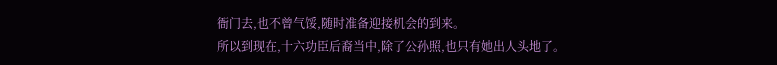衙门去,也不曾气馁,随时准备迎接机会的到来。
所以到现在,十六功臣后裔当中,除了公孙照,也只有她出人头地了。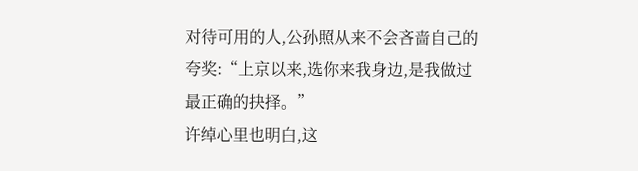对待可用的人,公孙照从来不会吝啬自己的夸奖:“上京以来,选你来我身边,是我做过最正确的抉择。”
许绰心里也明白,这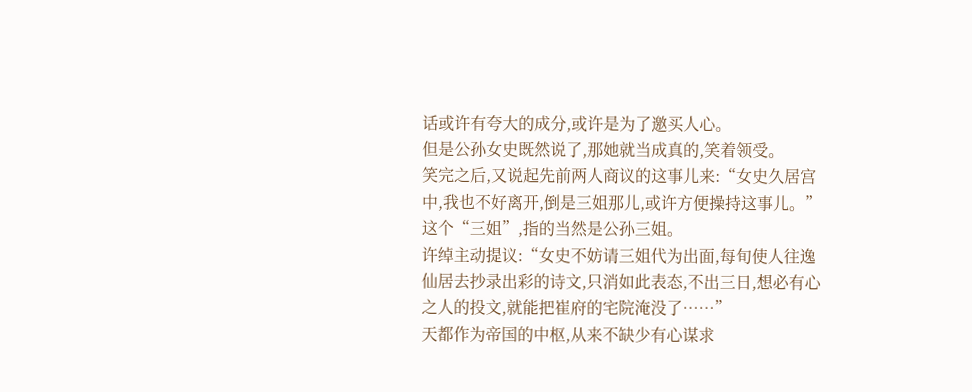话或许有夸大的成分,或许是为了邀买人心。
但是公孙女史既然说了,那她就当成真的,笑着领受。
笑完之后,又说起先前两人商议的这事儿来:“女史久居宫中,我也不好离开,倒是三姐那儿,或许方便操持这事儿。”
这个“三姐”,指的当然是公孙三姐。
许绰主动提议:“女史不妨请三姐代为出面,每旬使人往逸仙居去抄录出彩的诗文,只消如此表态,不出三日,想必有心之人的投文,就能把崔府的宅院淹没了……”
天都作为帝国的中枢,从来不缺少有心谋求